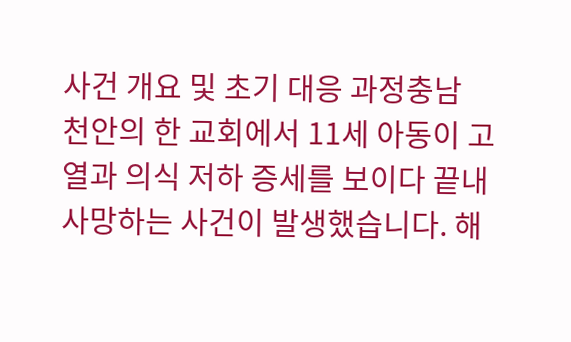사건 개요 및 초기 대응 과정충남 천안의 한 교회에서 11세 아동이 고열과 의식 저하 증세를 보이다 끝내 사망하는 사건이 발생했습니다. 해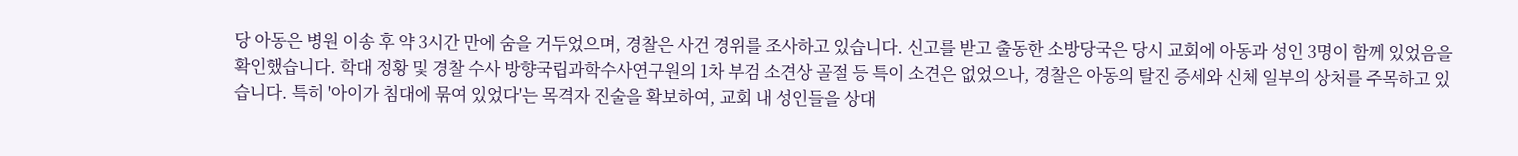당 아동은 병원 이송 후 약 3시간 만에 숨을 거두었으며, 경찰은 사건 경위를 조사하고 있습니다. 신고를 받고 출동한 소방당국은 당시 교회에 아동과 성인 3명이 함께 있었음을 확인했습니다. 학대 정황 및 경찰 수사 방향국립과학수사연구원의 1차 부검 소견상 골절 등 특이 소견은 없었으나, 경찰은 아동의 탈진 증세와 신체 일부의 상처를 주목하고 있습니다. 특히 '아이가 침대에 묶여 있었다'는 목격자 진술을 확보하여, 교회 내 성인들을 상대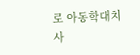로 아동학대치사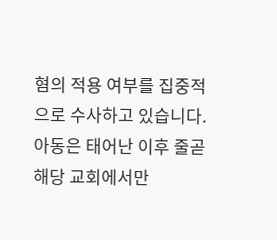혐의 적용 여부를 집중적으로 수사하고 있습니다. 아동은 태어난 이후 줄곧 해당 교회에서만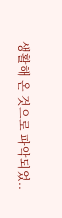생활해 온 것으로 파악되었..